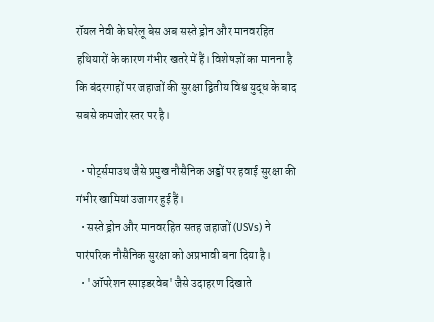रॉयल नेवी के घरेलू बेस अब सस्ते ड्रोन और मानवरहित हथियारों के कारण गंभीर खतरे में हैं। विशेषज्ञों का मानना है कि बंदरगाहों पर जहाजों की सुरक्षा द्वितीय विश्व युद्ध के बाद सबसे कमजोर स्तर पर है।

  • पोर्ट्समाउथ जैसे प्रमुख नौसैनिक अड्डों पर हवाई सुरक्षा की गंभीर खामियां उजागर हुई हैं।
  • सस्ते ड्रोन और मानवरहित सतह जहाजों (USVs) ने पारंपरिक नौसैनिक सुरक्षा को अप्रभावी बना दिया है।
  • 'ऑपरेशन स्पाइडरवेब' जैसे उदाहरण दिखाते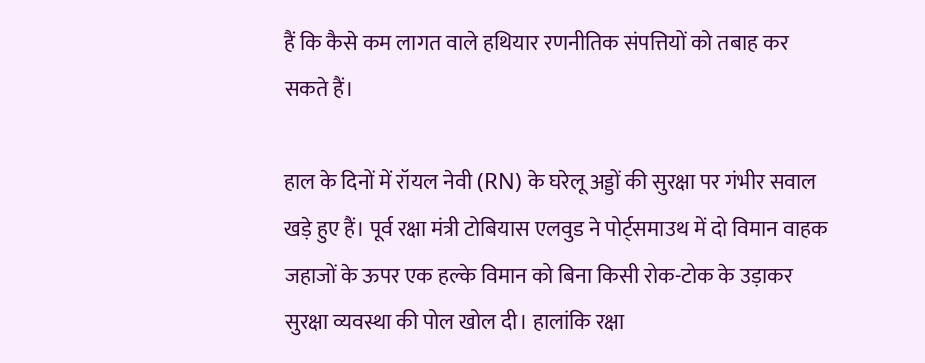हैं कि कैसे कम लागत वाले हथियार रणनीतिक संपत्तियों को तबाह कर सकते हैं।

हाल के दिनों में रॉयल नेवी (RN) के घरेलू अड्डों की सुरक्षा पर गंभीर सवाल खड़े हुए हैं। पूर्व रक्षा मंत्री टोबियास एलवुड ने पोर्ट्समाउथ में दो विमान वाहक जहाजों के ऊपर एक हल्के विमान को बिना किसी रोक-टोक के उड़ाकर सुरक्षा व्यवस्था की पोल खोल दी। हालांकि रक्षा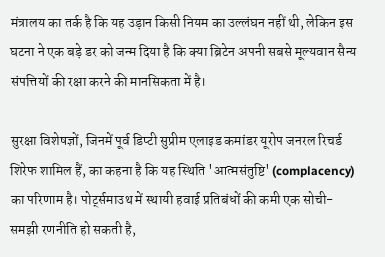मंत्रालय का तर्क है कि यह उड़ान किसी नियम का उल्लंघन नहीं थी, लेकिन इस घटना ने एक बड़े डर को जन्म दिया है कि क्या ब्रिटेन अपनी सबसे मूल्यवान सैन्य संपत्तियों की रक्षा करने की मानसिकता में है।

सुरक्षा विशेषज्ञों, जिनमें पूर्व डिप्टी सुप्रीम एलाइड कमांडर यूरोप जनरल रिचर्ड शिरेफ शामिल हैं, का कहना है कि यह स्थिति 'आत्मसंतुष्टि' (complacency) का परिणाम है। पोर्ट्समाउथ में स्थायी हवाई प्रतिबंधों की कमी एक सोची-समझी रणनीति हो सकती है,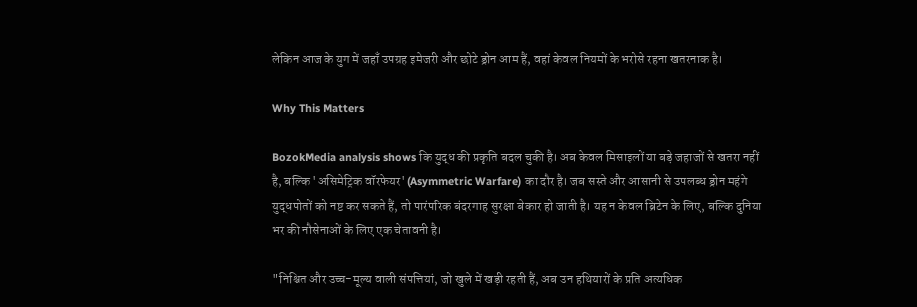लेकिन आज के युग में जहाँ उपग्रह इमेजरी और छोटे ड्रोन आम हैं, वहां केवल नियमों के भरोसे रहना खतरनाक है।

Why This Matters

BozokMedia analysis shows कि युद्ध की प्रकृति बदल चुकी है। अब केवल मिसाइलों या बड़े जहाजों से खतरा नहीं है, बल्कि 'असिमेट्रिक वॉरफेयर' (Asymmetric Warfare) का दौर है। जब सस्ते और आसानी से उपलब्ध ड्रोन महंगे युद्धपोतों को नष्ट कर सकते हैं, तो पारंपरिक बंदरगाह सुरक्षा बेकार हो जाती है। यह न केवल ब्रिटेन के लिए, बल्कि दुनिया भर की नौसेनाओं के लिए एक चेतावनी है।

"निश्चित और उच्च-मूल्य वाली संपत्तियां, जो खुले में खड़ी रहती हैं, अब उन हथियारों के प्रति अत्यधिक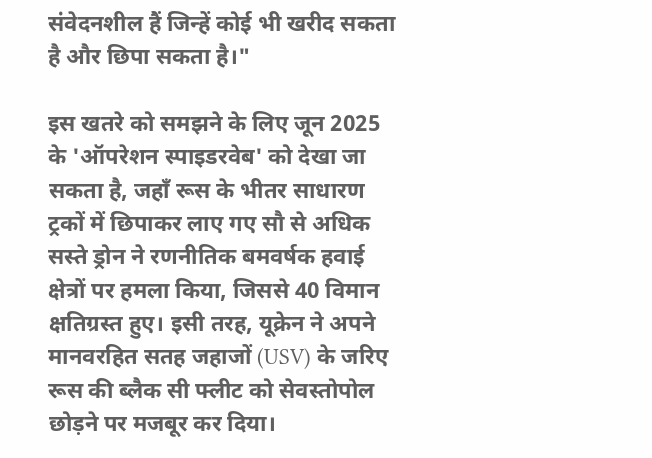संवेदनशील हैं जिन्हें कोई भी खरीद सकता है और छिपा सकता है।"

इस खतरे को समझने के लिए जून 2025 के 'ऑपरेशन स्पाइडरवेब' को देखा जा सकता है, जहाँ रूस के भीतर साधारण ट्रकों में छिपाकर लाए गए सौ से अधिक सस्ते ड्रोन ने रणनीतिक बमवर्षक हवाई क्षेत्रों पर हमला किया, जिससे 40 विमान क्षतिग्रस्त हुए। इसी तरह, यूक्रेन ने अपने मानवरहित सतह जहाजों (USV) के जरिए रूस की ब्लैक सी फ्लीट को सेवस्तोपोल छोड़ने पर मजबूर कर दिया।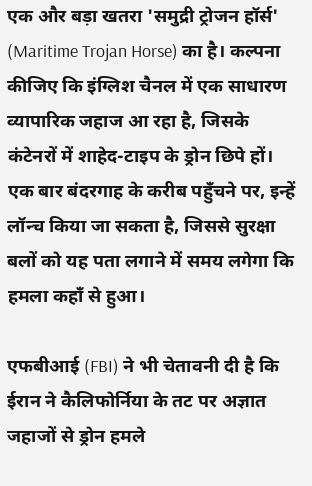एक और बड़ा खतरा 'समुद्री ट्रोजन हॉर्स' (Maritime Trojan Horse) का है। कल्पना कीजिए कि इंग्लिश चैनल में एक साधारण व्यापारिक जहाज आ रहा है, जिसके कंटेनरों में शाहेद-टाइप के ड्रोन छिपे हों। एक बार बंदरगाह के करीब पहुँचने पर, इन्हें लॉन्च किया जा सकता है, जिससे सुरक्षा बलों को यह पता लगाने में समय लगेगा कि हमला कहाँ से हुआ।

एफबीआई (FBI) ने भी चेतावनी दी है कि ईरान ने कैलिफोर्निया के तट पर अज्ञात जहाजों से ड्रोन हमले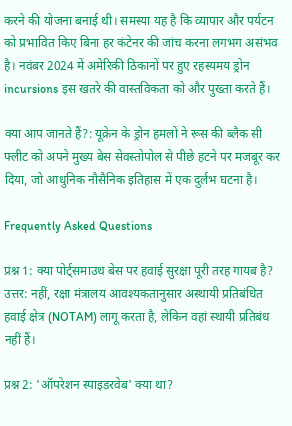करने की योजना बनाई थी। समस्या यह है कि व्यापार और पर्यटन को प्रभावित किए बिना हर कंटेनर की जांच करना लगभग असंभव है। नवंबर 2024 में अमेरिकी ठिकानों पर हुए रहस्यमय ड्रोन incursions इस खतरे की वास्तविकता को और पुख्ता करते हैं।

क्या आप जानते हैं?: यूक्रेन के ड्रोन हमलों ने रूस की ब्लैक सी फ्लीट को अपने मुख्य बेस सेवस्तोपोल से पीछे हटने पर मजबूर कर दिया, जो आधुनिक नौसैनिक इतिहास में एक दुर्लभ घटना है।

Frequently Asked Questions

प्रश्न 1: क्या पोर्ट्समाउथ बेस पर हवाई सुरक्षा पूरी तरह गायब है?
उत्तर: नहीं, रक्षा मंत्रालय आवश्यकतानुसार अस्थायी प्रतिबंधित हवाई क्षेत्र (NOTAM) लागू करता है, लेकिन वहां स्थायी प्रतिबंध नहीं हैं।

प्रश्न 2: 'ऑपरेशन स्पाइडरवेब' क्या था?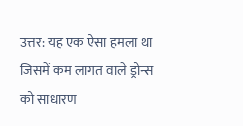उत्तर: यह एक ऐसा हमला था जिसमें कम लागत वाले ड्रोन्स को साधारण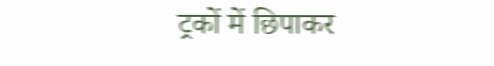ट्रकों में छिपाकर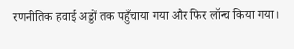रणनीतिक हवाई अड्डों तक पहुँचाया गया और फिर लॉन्च किया गया।